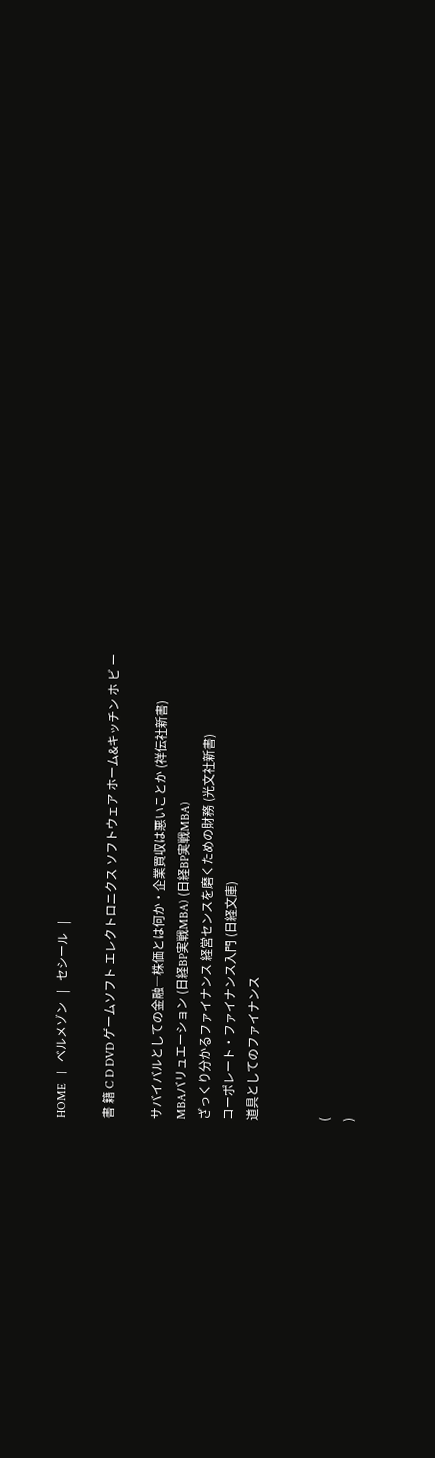HOME   |   ベルメゾン   |   セシール   |

書 籍 C D DVD ゲームソフト エレクトロニクス ソフトウェア ホーム&キッチン ホ ビ ー

サバイバルとしての金融―株価とは何か・企業買収は悪いことか (祥伝社新書)
MBAバリュエーション (日経BP実戦MBA) (日経BP実戦MBA)
ざっくり分かるファイナンス 経営センスを磨くための財務 (光文社新書)
コーポレート・ファイナンス入門 (日経文庫)
道具としてのファイナンス


(
)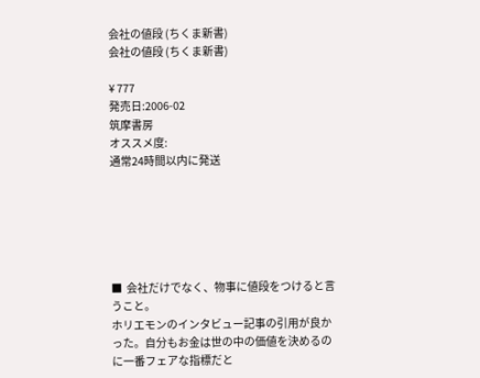会社の値段 (ちくま新書)
会社の値段 (ちくま新書)

¥ 777
発売日:2006-02
筑摩書房
オススメ度:
通常24時間以内に発送






■  会社だけでなく、物事に値段をつけると言うこと。
ホリエモンのインタビュー記事の引用が良かった。自分もお金は世の中の価値を決めるのに一番フェアな指標だと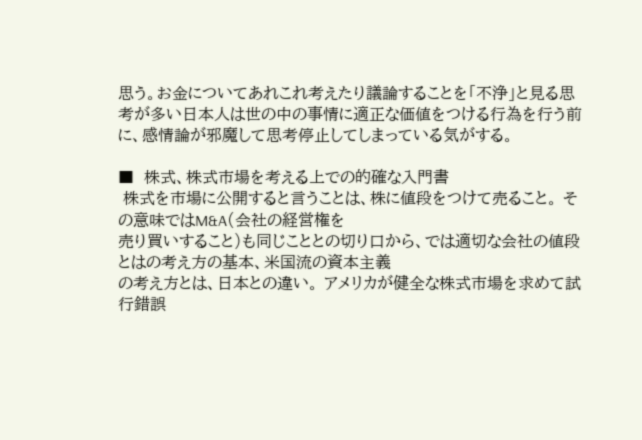思う。お金についてあれこれ考えたり議論することを「不浄」と見る思考が多い日本人は世の中の事情に適正な価値をつける行為を行う前に、感情論が邪魔して思考停止してしまっている気がする。

■  株式、株式市場を考える上での的確な入門書
 株式を市場に公開すると言うことは、株に値段をつけて売ること。 その意味ではM&A(会社の経営権を
売り買いすること)も同じこととの切り口から、では適切な会社の値段とはの考え方の基本、米国流の資本主義
の考え方とは、日本との違い。 アメリカが健全な株式市場を求めて試行錯誤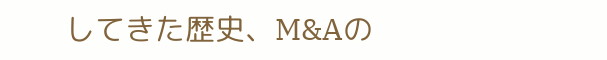してきた歴史、M&Aの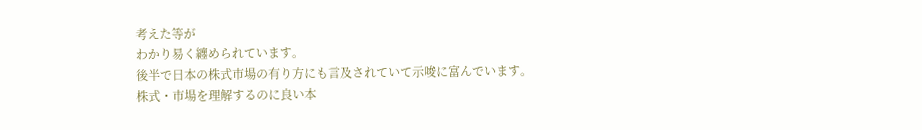考えた等が
わかり易く纏められています。
後半で日本の株式市場の有り方にも言及されていて示唆に富んでいます。
株式・市場を理解するのに良い本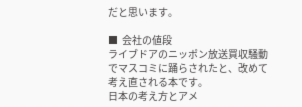だと思います。

■  会社の値段
ライブドアのニッポン放送買収騒動でマスコミに踊らされたと、改めて考え直される本です。
日本の考え方とアメ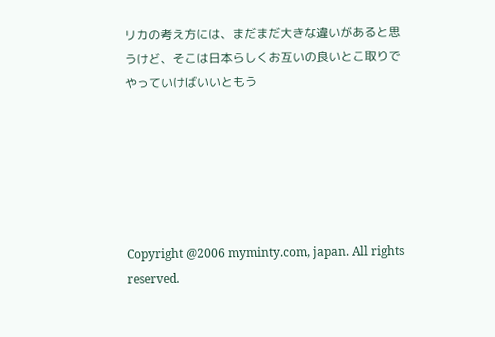リカの考え方には、まだまだ大きな違いがあると思うけど、そこは日本らしくお互いの良いとこ取りでやっていけばいいともう






Copyright @2006 myminty.com, japan. All rights reserved.